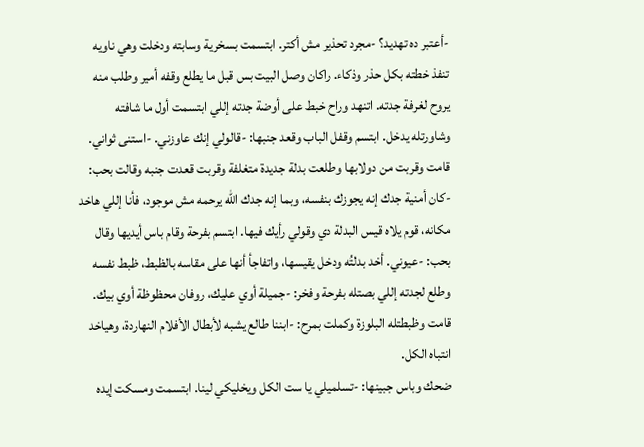-أعتبر ده تهديد؟ -مجرد تحذير مش أكتر. ابتسمت بسخرية وسابته ودخلت وهي ناويه تنفذ خطته بكل حذر وذكاء. راكان وصل البيت بس قبل ما يطلع وقفه أمير وطلب منه يروح لغرفة جدته. اتنهد وراح خبط على أوضة جدته إللي ابتسمت أول ما شافته وشاورتله يدخل. ابتسم وقفل الباب وقعد جنبها: -قالولي إنك عاوزني. -استنى ثواني. قامت وقربت من دولابها وطلعت بدلة جديدة متغلفة وقربت قعدت جنبه وقالت بحب:
-كان أمنية جدك إنه يجوزك بنفسه، وبما إنه جدك الله يرحمه مش موجود، فأنا إللي هاخد مكانه، قوم يلاه قيس البدلة دي وقولي رأيك فيها. ابتسم بفرحة وقام باس أيديها وقال بحب: -عيوني. أخد بدلتُه ودخل يقيسها، واتفاجأ أنها على مقاسه بالظبط، ظبط نفسه وطلع لجدته إللي بصتله بفرحة وفخر: -جميلة أوي عليك، روفان محظوظة أوي بيك. قامت وظبطتله البلوزة وكملت بمرح: -ابننا طالع يشبه لأبطال الأفلام النهاردة، وهياخد انتباه الكل.
ضحك وباس جبينها: -تسلميلي يا ست الكل ويخليكي لينا. ابتسمت ومسكت إيده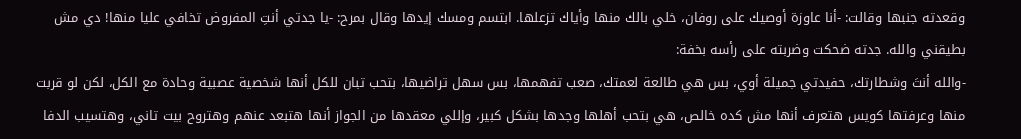وقعدته جنبها وقالت: -أنا عاوزة أوصيك على روفان، خلي بالك منها وأياك تزعلها. ابتسم ومسك إيدها وقال بمرح: -يا جدتي أنتِ المفروض تخافي عليا منها! دي مش بطيقني والله. جدته ضحكت وضربته على رأسه بخفة:
-والله أنتَ وشطارتك، حفيدتي جميلة أوي، بس هي طالعة لعمتك، صعب تفهمها، بس سهل تراضيها، بتحب تبان للكل أنها شخصية عصبية وحادة مع الكل، لكن لو قربت منها وعرفتها كويس هتعرف أنها مش كده خالص، هي بتحب أهلها وجدها بشكل كبير، وإللي معقدها من الجواز أنها هتبعد عنهم وهتروح بيت تاني، وهتسيب الدفا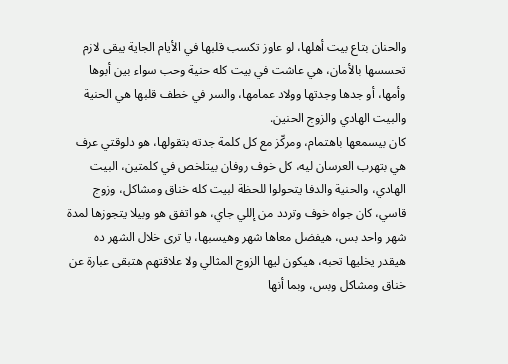والحنان بتاع بيت أهلها، لو عاوز تكسب قلبها في الأيام الجاية يبقى لازم تحسسها بالأمان، هي عاشت في بيت كله حنية وحب سواء بين أبوها وأمها، أو جدها وجدتها وولاد عمامها، والسر في خطف قلبها هي الحنية والبيت الهادي والزوج الحنين.
كان بيسمعها باهتمام، ومركّز مع كل كلمة جدته بتقولها، هو دلوقتي عرف هي بتهرب العرسان ليه، كل خوف روفان بيتلخص في كلمتين، البيت الهادي، والحنية والدفا يتحولوا للحظة لبيت كله خناق ومشاكل، وزوج قاسي، كان جواه خوف وتردد من إللي جاي، هو اتفق هو وبيلا يتجوزها لمدة شهر واحد بس، هيفضل معاها شهر وهيسبها، يا ترى خلال الشهر ده هيقدر يخليها تحبه، هيكون ليها الزوج المثالي ولا علاقتهم هتبقى عبارة عن خناق ومشاكل وبس، وبما أنها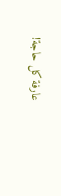عارفة كل حاجة!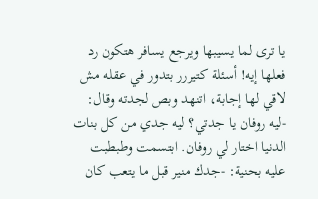يا ترى لما يسيبها ويرجع يسافر هتكون رد فعلها إيه! أسئلة كتيررر بتدور في عقله مش لاقي لها إجابة، اتنهد وبص لجدته وقال: -ليه روفان يا جدتي؟ ليه جدي من كل بنات الدنيا اختار لي روفان. ابتسمت وطبطبت عليه بحنية: -جدك منير قبل ما يتعب كان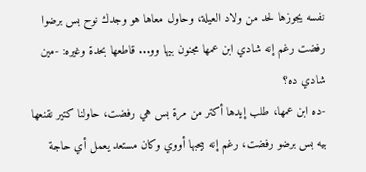نفسه يجوزها لحد من ولاد العيلة، وحاول معاها هو وجدك نوح بس برضوا رفضت رغم إنه شادي ابن عمها مجنون بيها وو... قاطعها بحدة وغيره: -مين شادي ده؟
-ده ابن عمها، طلب إيدها أكتر من مرة بس هي رفضت، حاولنا كتير نقنعها بيه بس برضو رفضت، رغم إنه بيحبها أووي وكان مستعد يعمل أي حاجة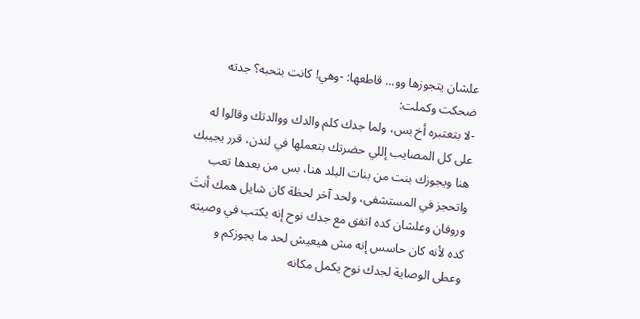علشان يتجوزها وو... قاطعها: -وهي! كانت بتحبه؟ جدته ضحكت وكملت:
-لا بتعتبره أخ بس، ولما جدك كلم والدك ووالدتك وقالوا له على كل المصايب إللي حضرتك بتعملها في لندن، قرر يجيبك هنا ويجوزك بنت من بنات البلد هنا، بس من بعدها تعب واتحجز في المستشفى، ولحد آخر لحظة كان شايل همك أنتَ وروفان وعلشان كده اتفق مع جدك نوح إنه يكتب في وصيته كده لأنه كان حاسس إنه مش هيعيش لحد ما يجوزكم و وعطى الوصاية لجدك نوح يكمل مكانه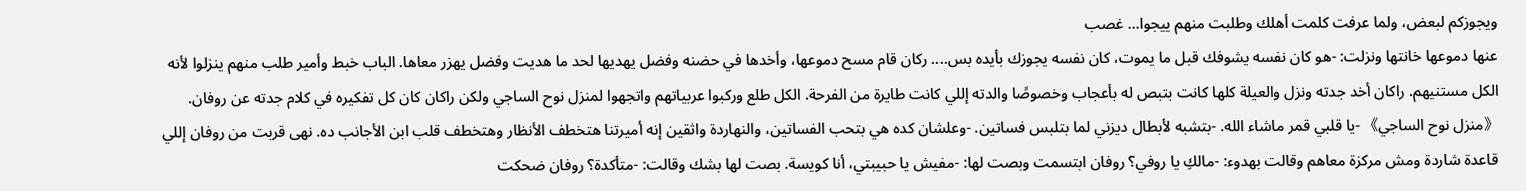ويجوزكم لبعض، ولما عرفت كلمت أهلك وطلبت منهم ييجوا... غصب
عنها دموعها خانتها ونزلت: -هو كان نفسه يشوفك قبل ما يموت، كان نفسه يجوزك بأيده بس.... ركان قام مسح دموعها، وأخدها في حضنه وفضل يهديها لحد ما هديت وفضل يهزر معاها. الباب خبط وأمير طلب منهم ينزلوا لأنه الكل مستنيهم. راكان أخد جدته ونزل والعيلة كلها كانت بتبص له بأعجاب وخصوصًا والدته إللي كانت طايرة من الفرحة. الكل طلع وركبوا عربياتهم واتجهوا لمنزل نوح الساجي ولكن راكان كان كل تفكيره في كلام جدته عن روفان.
《منزل نوح الساجي》 -يا قلبي قمر ماشاء الله. -بتشبه لأبطال ديزني لما بتلبس فساتين. -وعلشان كده هي بتحب الفساتين، والنهاردة واثقين إنه أميرتنا هتخطف الأنظار وهتخطف قلب ابن الأجانب ده. نهى قربت من روفان إللي قاعدة شاردة ومش مركزة معاهم وقالت بهدوء: -مالكِ يا روفي؟ روفان ابتسمت وبصت لها: -مفيش يا حبيبتي، أنا كويسة. بصت لها بشك وقالت: -متأكدة؟ روفان ضحكت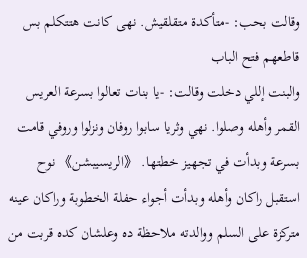وقالت بحب: -متأكدة متقلقيش. نهى كانت هتتكلم بس قاطعهم فتح الباب
والبنت إللي دخلت وقالت: -يا بنات تعالوا بسرعة العريس القمر وأهله وصلوا. نهي وثريا سابوا روفان ونزلوا وروفي قامت بسرعة وبدأت في تجهيز خطتها. 《الريسيبشن》 نوح استقبل راكان وأهله وبدأت أجواء حفلة الخطوبة وراكان عينه متركزة على السلم ووالدته ملاحظة ده وعلشان كده قربت من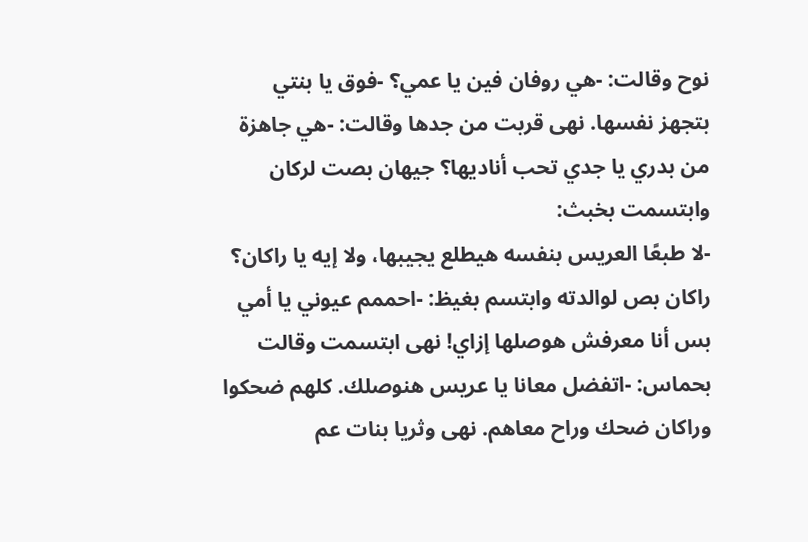نوح وقالت: -هي روفان فين يا عمي؟ -فوق يا بنتي بتجهز نفسها. نهى قربت من جدها وقالت: -هي جاهزة من بدري يا جدي تحب أناديها؟ جيهان بصت لركان وابتسمت بخبث:
-لا طبعًا العريس بنفسه هيطلع يجيبها، ولا إيه يا راكان؟ راكان بص لوالدته وابتسم بغيظ: -احممم عيوني يا أمي بس أنا معرفش هوصلها إزاي! نهى ابتسمت وقالت بحماس: -اتفضل معانا يا عريس هنوصلك. كلهم ضحكوا وراكان ضحك وراح معاهم. نهى وثريا بنات عم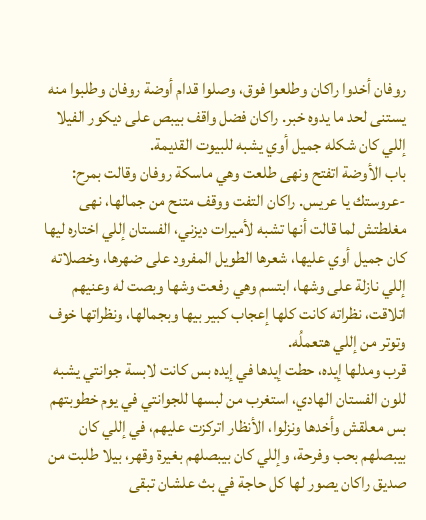روفان أخدوا راكان وطلعوا فوق، وصلوا قدام أوضة روفان وطلبوا منه يستنى لحد ما يدوه خبر. راكان فضل واقف بيبص على ديكور الفيلا إللي كان شكله جميل أوي يشبه للبيوت القديمة.
باب الأوضة اتفتح ونهى طلعت وهي ماسكة روفان وقالت بمرح: -عروستك يا عريس. راكان التفت ووقف متنح من جمالها، نهى مغلطتش لما قالت أنها تشبه لأميرات ديزني، الفستان إللي اختاره ليها كان جميل أوي عليها، شعرها الطويل المفرود على ضهرها، وخصلاته إللي نازلة على وشها، ابتسم وهي رفعت وشها وبصت له وعنيهم اتلاقت، نظراته كانت كلها إعجاب كبير بيها وبجمالها، ونظراتها خوف وتوتر من إللي هتعملُه.
قرب ومدلها إيده، حطت إيدها في إيده بس كانت لابسة جوانتي يشبه للون الفستان الهادي، استغرب من لبسها للجوانتي في يوم خطوبتهم بس معلقش وأخدها ونزلوا، الأنظار اتركزت عليهم، في إللي كان بيبصلهم بحب وفرحة، وإللي كان بيبصلهم بغيرة وقهر، بيلا طلبت من صديق راكان يصور لها كل حاجة في بث علشان تبقى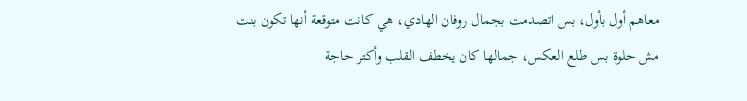معاهم أول بأول، بس اتصدمت بجمال روفان الهادي، هي كانت متوقعة أنها تكون بنت مش حلوة بس طلع العكس، جمالها كان يخطف القلب وأكتر حاجة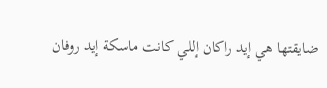ضايقتها هي إيد راكان إللي كانت ماسكة إيد روفان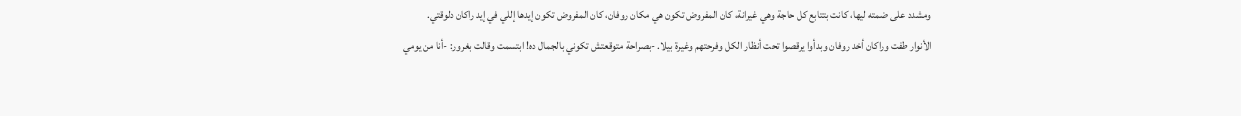ومشدد على ضمته ليها، كانت بتتابع كل حاجة وهي غيرانة، كان المفروض تكون هي مكان روفان، كان المفروض تكون إيدها إللي في إيد راكان دلوقتي.
الأنوار طفت وراكان أخد روفان وبدأوا يرقصوا تحت أنظار الكل وفرحتهم وغيرة بيلا. -بصراحة متوقعتش تكوني بالجمال ده! ابتسمت وقالت بغرور: -أنا من يومي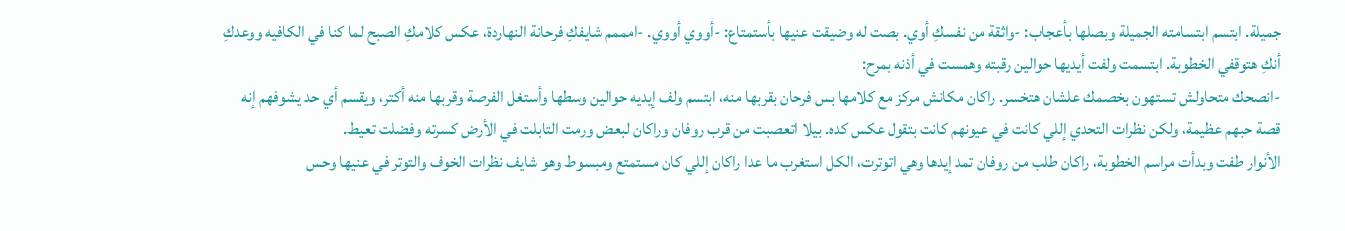جميلة. ابتسم ابتسامته الجميلة وبصلها بأعجاب: -واثقة من نفسكِ أوي. بصت له وضيقت عنيها بأستمتاع: -أووي أووي. -امممم شايفكِ فرحانة النهاردة، عكس كلامكِ الصبح لما كنا في الكافيه ووعدكِ أنكِ هتوقفي الخطوبة. ابتسمت ولفت أيديها حوالين رقبته وهمست في أذنه بمرح:
-انصحك متحاولش تستهون بخصمك علشان هتخسر. راكان مكانش مركز مع كلامها بس فرحان بقربها منه، ابتسم ولف إيديه حوالين وسطها وأستغل الفرصة وقربها منه أكتر، ويقسم أي حد يشوفهم إنه قصة حبهم عظيمة، ولكن نظرات التحدي إللي كانت في عيونهم كانت بتقول عكس كده. بيلا اتعصبت من قرب روفان وراكان لبعض ورمت التابلت في الأرض كسرته وفضلت تعيط.
الأنوار طفت وبدأت مراسم الخطوبة، راكان طلب من روفان تمد إيدها وهي اتوترت، الكل استغرب ما عدا راكان إللي كان مستمتع ومبسوط وهو شايف نظرات الخوف والتوتر في عنيها وحس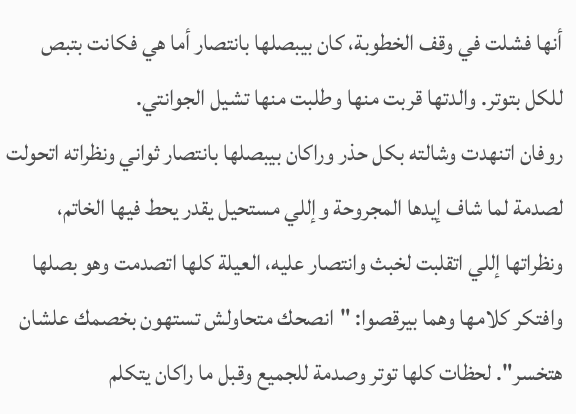أنها فشلت في وقف الخطوبة، كان بيبصلها بانتصار أما هي فكانت بتبص للكل بتوتر. والدتها قربت منها وطلبت منها تشيل الجوانتي.
روفان اتنهدت وشالته بكل حذر وراكان بيبصلها بانتصار ثواني ونظراته اتحولت لصدمة لما شاف إيدها المجروحة وإللي مستحيل يقدر يحط فيها الخاتم، ونظراتها إللي اتقلبت لخبث وانتصار عليه، العيلة كلها اتصدمت وهو بصلها وافتكر كلامها وهما بيرقصوا: "انصحك متحاولش تستهون بخصمك علشان هتخسر". لحظات كلها توتر وصدمة للجميع وقبل ما راكان يتكلم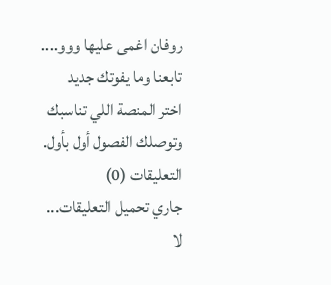روفان اغمى عليها ووو....
تابعنا وما يفوتك جديد
اختر المنصة اللي تناسبك وتوصلك الفصول أول بأول.
التعليقات (0)
جاري تحميل التعليقات...
لا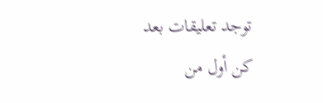توجد تعليقات بعد
كن أول من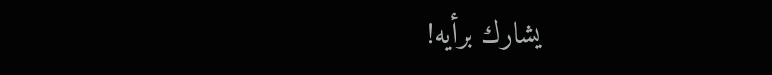يشارك برأيه!